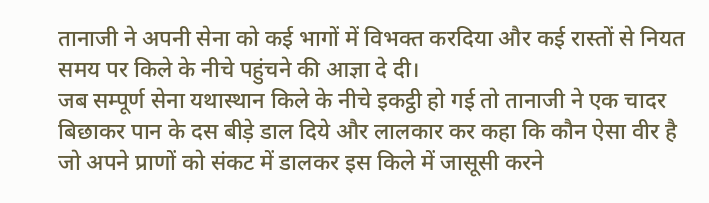तानाजी ने अपनी सेना को कई भागों में विभक्त करदिया और कई रास्तों से नियत समय पर किले के नीचे पहुंचने की आज्ञा दे दी।
जब सम्पूर्ण सेना यथास्थान किले के नीचे इकट्ठी हो गई तो तानाजी ने एक चादर बिछाकर पान के दस बीड़े डाल दिये और लालकार कर कहा कि कौन ऐसा वीर है जो अपने प्राणों को संकट में डालकर इस किले में जासूसी करने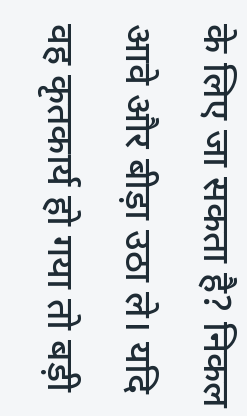के लिए जा सकता है? निकल आवे और बीड़ा उठा ले। यदि वह कृतकार्य हो गया तो बड़ी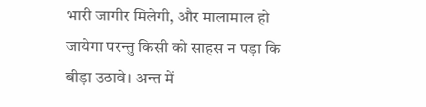भारी जागीर मिलेगी, और मालामाल हो जायेगा परन्तु किसी को साहस न पड़ा कि बीड़ा उठावे। अन्त में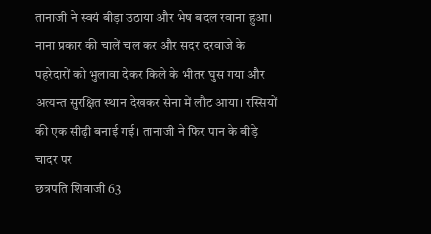तानाजी ने स्वयं बीड़ा उठाया और भेष बदल रवाना हुआ। नाना प्रकार की चालें चल कर और सदर दरवाजे के पहरेदारों को भुलावा देकर किले के भीतर घुस गया और अत्यन्त सुरक्षित स्थान देखकर सेना में लौट आया। रस्सियों की एक सीढ़ी बनाई गई। तानाजी ने फिर पान के बीड़े चादर पर
छत्रपति शिवाजी 63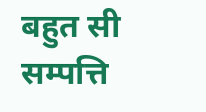बहुत सी सम्पत्ति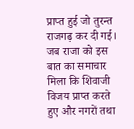प्राप्त हुई जो तुरन्त राजगढ़ कर दी गई। जब राजा को इस बात का समाचार मिला कि शिवाजी विजय प्राप्त करते हुए और नगरों तथा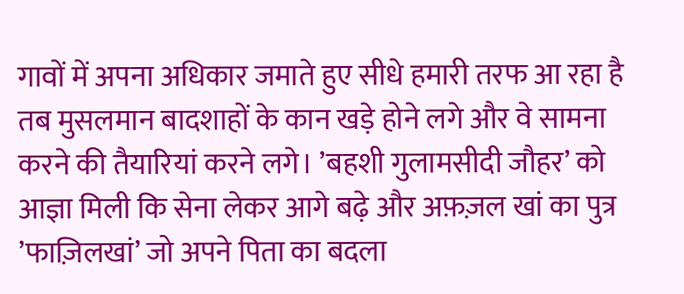गावों में अपना अधिकार जमाते हुए सीधे हमारी तरफ आ रहा है तब मुसलमान बादशाहों के कान खड़े होने लगे और वे सामना करने की तैयारियां करने लगे। ’बहशी गुलामसीदी जौहर’ को आज्ञा मिली कि सेना लेकर आगे बढ़े और अफ़ज़ल खां का पुत्र ’फाज़िलखां’ जो अपने पिता का बदला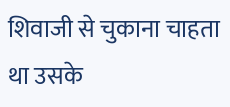शिवाजी से चुकाना चाहता था उसके